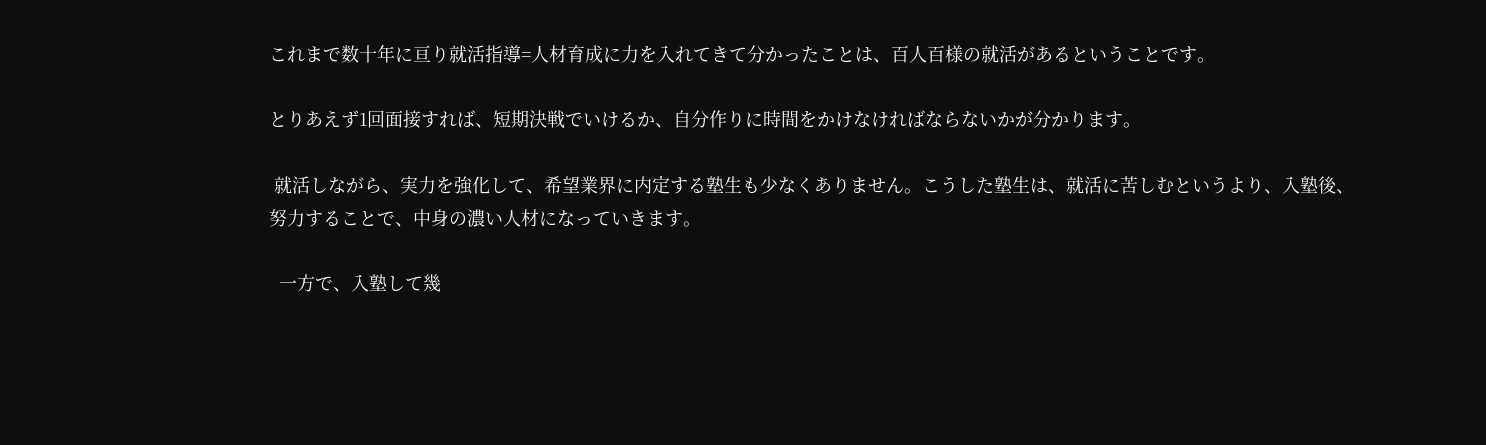これまで数十年に亘り就活指導=人材育成に力を入れてきて分かったことは、百人百様の就活があるということです。

とりあえず1回面接すれば、短期決戦でいけるか、自分作りに時間をかけなければならないかが分かります。

 就活しながら、実力を強化して、希望業界に内定する塾生も少なくありません。こうした塾生は、就活に苦しむというより、入塾後、努力することで、中身の濃い人材になっていきます。

  一方で、入塾して幾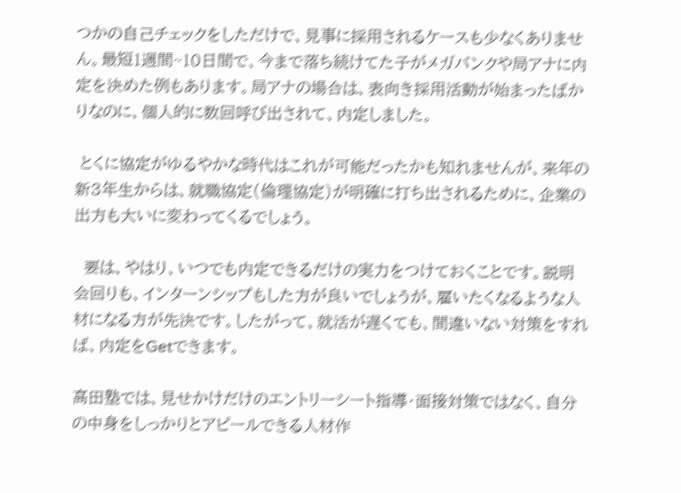つかの自己チェックをしただけで、見事に採用されるケースも少なくありません。最短1週間~10日間で、今まで落ち続けてた子がメガバンクや局アナに内定を決めた例もあります。局アナの場合は、表向き採用活動が始まったばかりなのに、個人的に数回呼び出されて、内定しました。

 とくに協定がゆるやかな時代はこれが可能だったかも知れませんが、来年の新3年生からは、就職協定(倫理協定)が明確に打ち出されるために、企業の出方も大いに変わってくるでしょう。

  要は、やはり、いつでも内定できるだけの実力をつけておくことです。説明会回りも、インターンシップもした方が良いでしょうが、雇いたくなるような人材になる方が先決です。したがって、就活が遅くても、間違いない対策をすれば、内定をGetできます。

高田塾では、見せかけだけのエントリーシート指導・面接対策ではなく、自分の中身をしっかりとアピールできる人材作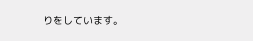りをしています。